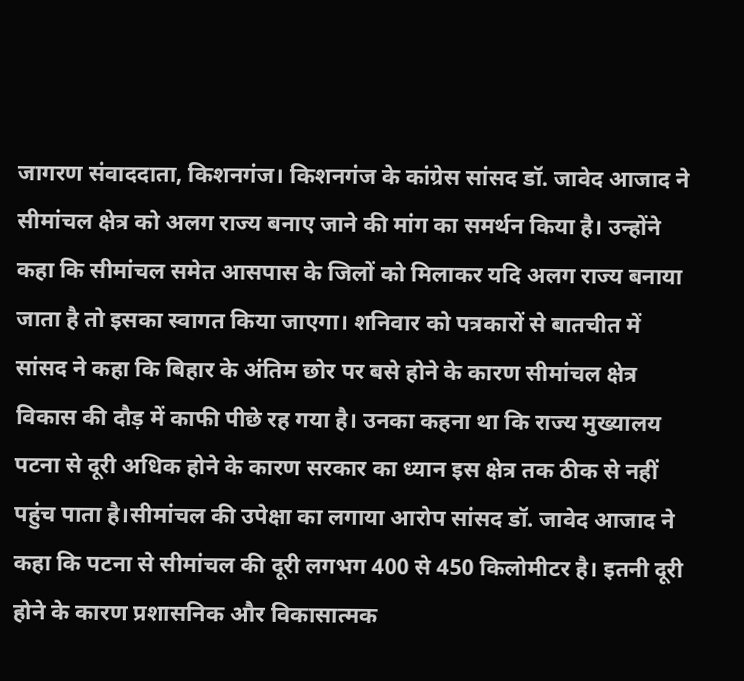जागरण संवाददाता, किशनगंज। किशनगंज के कांग्रेस सांसद डॉ. जावेद आजाद ने सीमांचल क्षेत्र को अलग राज्य बनाए जाने की मांग का समर्थन किया है। उन्होंने कहा कि सीमांचल समेत आसपास के जिलों को मिलाकर यदि अलग राज्य बनाया जाता है तो इसका स्वागत किया जाएगा। शनिवार को पत्रकारों से बातचीत में सांसद ने कहा कि बिहार के अंतिम छोर पर बसे होने के कारण सीमांचल क्षेत्र विकास की दौड़ में काफी पीछे रह गया है। उनका कहना था कि राज्य मुख्यालय पटना से दूरी अधिक होने के कारण सरकार का ध्यान इस क्षेत्र तक ठीक से नहीं पहुंच पाता है।सीमांचल की उपेक्षा का लगाया आरोप सांसद डॉ. जावेद आजाद ने कहा कि पटना से सीमांचल की दूरी लगभग 400 से 450 किलोमीटर है। इतनी दूरी होने के कारण प्रशासनिक और विकासात्मक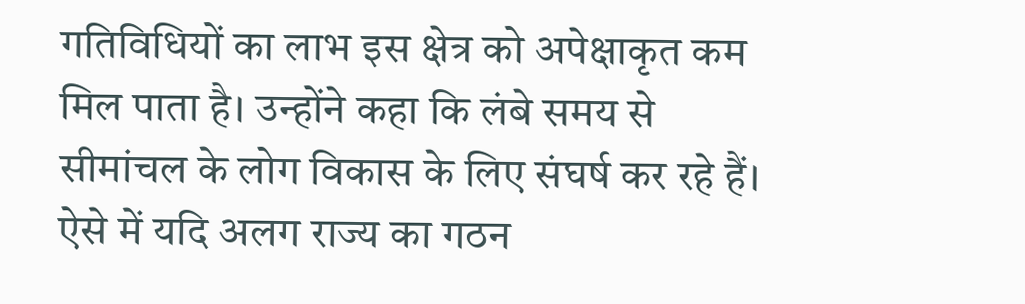गतिविधियों का लाभ इस क्षेत्र को अपेक्षाकृत कम मिल पाता है। उन्होंने कहा कि लंबे समय से सीमांचल के लोग विकास के लिए संघर्ष कर रहे हैं। ऐसे में यदि अलग राज्य का गठन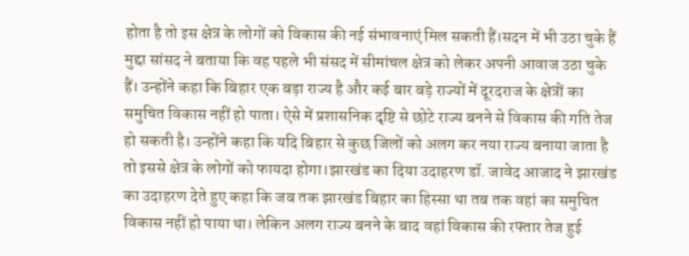होता है तो इस क्षेत्र के लोगों को विकास की नई संभावनाएं मिल सकती हैं।सदन में भी उठा चुके हैं मुद्दा सांसद ने बताया कि वह पहले भी संसद में सीमांचल क्षेत्र को लेकर अपनी आवाज उठा चुके हैं। उन्होंने कहा कि बिहार एक बड़ा राज्य है और कई बार बड़े राज्यों में दूरदराज के क्षेत्रों का समुचित विकास नहीं हो पाता। ऐसे में प्रशासनिक दृष्टि से छोटे राज्य बनने से विकास की गति तेज हो सकती है। उन्होंने कहा कि यदि बिहार से कुछ जिलों को अलग कर नया राज्य बनाया जाता है तो इससे क्षेत्र के लोगों को फायदा होगा।झारखंड का दिया उदाहरण डॉ. जावेद आजाद ने झारखंड का उदाहरण देते हुए कहा कि जब तक झारखंड बिहार का हिस्सा था तब तक वहां का समुचित विकास नहीं हो पाया था। लेकिन अलग राज्य बनने के बाद वहां विकास की रफ्तार तेज हुई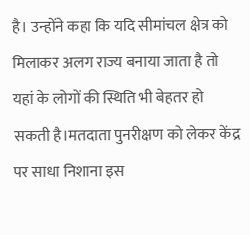है। उन्होंने कहा कि यदि सीमांचल क्षेत्र को मिलाकर अलग राज्य बनाया जाता है तो यहां के लोगों की स्थिति भी बेहतर हो सकती है।मतदाता पुनरीक्षण को लेकर केंद्र पर साधा निशाना इस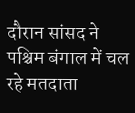दौरान सांसद ने पश्चिम बंगाल में चल रहे मतदाता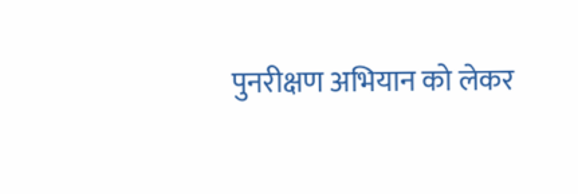पुनरीक्षण अभियान को लेकर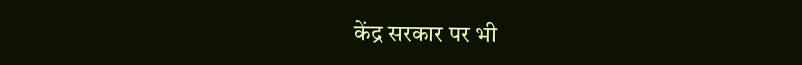केंद्र सरकार पर भी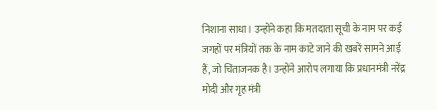निशाना साधा। उन्होंने कहा कि मतदाता सूची के नाम पर कई जगहों पर मंत्रियों तक के नाम काटे जाने की खबरें सामने आई हैं, जो चिंताजनक है। उन्होंने आरोप लगाया कि प्रधानमंत्री नरेंद्र मोदी और गृह मंत्री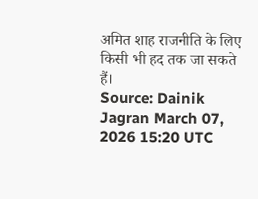अमित शाह राजनीति के लिए किसी भी हद तक जा सकते हैं।
Source: Dainik Jagran March 07, 2026 15:20 UTC